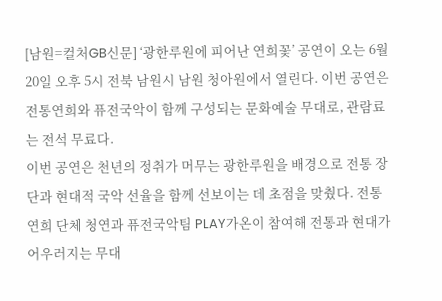[남원=컬처GB신문] ‘광한루원에 피어난 연희꽃’ 공연이 오는 6월 20일 오후 5시 전북 남원시 남원 청아원에서 열린다. 이번 공연은 전통연희와 퓨전국악이 함께 구성되는 문화예술 무대로, 관람료는 전석 무료다.
이번 공연은 천년의 정취가 머무는 광한루원을 배경으로 전통 장단과 현대적 국악 선율을 함께 선보이는 데 초점을 맞췄다. 전통연희 단체 청연과 퓨전국악팀 PLAY가온이 참여해 전통과 현대가 어우러지는 무대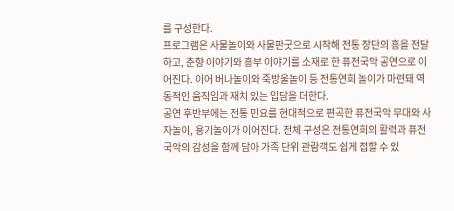를 구성한다.
프로그램은 사물놀이와 사물판굿으로 시작해 전통 장단의 흥을 전달하고, 춘향 이야기와 흥부 이야기를 소재로 한 퓨전국악 공연으로 이어진다. 이어 버나놀이와 죽방울놀이 등 전통연희 놀이가 마련돼 역동적인 움직임과 재치 있는 입담을 더한다.
공연 후반부에는 전통 민요를 현대적으로 편곡한 퓨전국악 무대와 사자놀이, 용기놀이가 이어진다. 전체 구성은 전통연희의 활력과 퓨전국악의 감성을 함께 담아 가족 단위 관람객도 쉽게 접할 수 있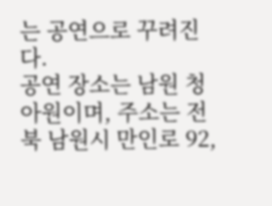는 공연으로 꾸려진다.
공연 장소는 남원 청아원이며, 주소는 전북 남원시 만인로 92,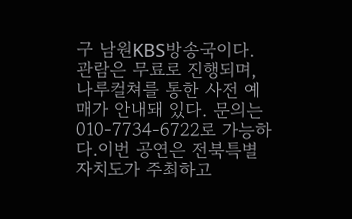구 남원KBS방송국이다. 관람은 무료로 진행되며, 나루컬쳐를 통한 사전 예매가 안내돼 있다. 문의는 010-7734-6722로 가능하다.이번 공연은 전북특별자치도가 주최하고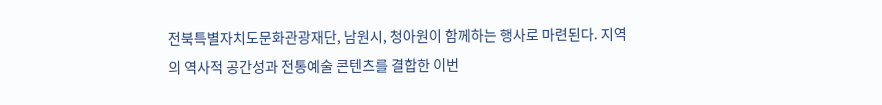전북특별자치도문화관광재단, 남원시, 청아원이 함께하는 행사로 마련된다. 지역의 역사적 공간성과 전통예술 콘텐츠를 결합한 이번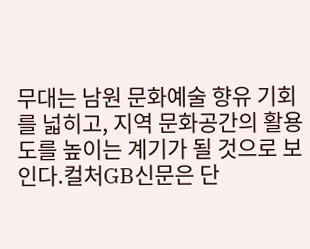무대는 남원 문화예술 향유 기회를 넓히고, 지역 문화공간의 활용도를 높이는 계기가 될 것으로 보인다.컬처GB신문은 단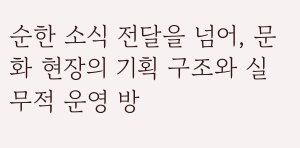순한 소식 전달을 넘어, 문화 현장의 기획 구조와 실무적 운영 방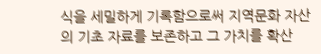식을 세밀하게 기록함으로써 지역문화 자산의 기초 자료를 보존하고 그 가치를 확산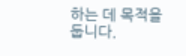하는 데 목적을 둡니다.